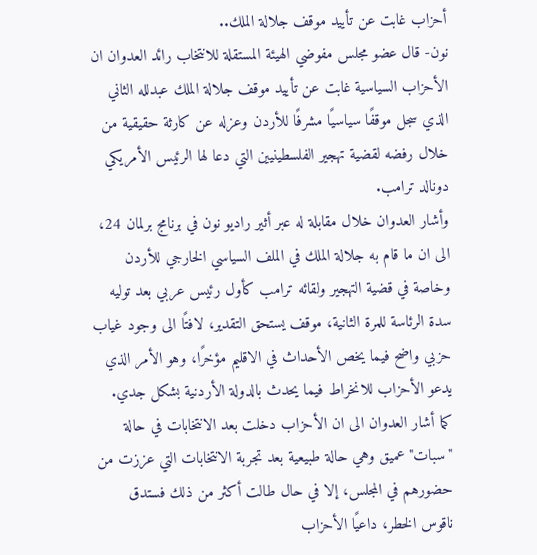أحزاب غابت عن تأييد موقف جلالة الملك..
نون- قال عضو مجلس مفوضي الهيئة المستقلة للانتخاب رائد العدوان ان الأحزاب السياسية غابت عن تأييد موقف جلالة الملك عبدلله الثاني الذي سجل موقفًا سياسيًا مشرفًا للأردن وعزله عن كارثة حقيقية من خلال رفضه لقضية تهجير الفلسطينيين التي دعا لها الرئيس الأمريكي دونالد ترامب.
وأشار العدوان خلال مقابلة له عبر أثير راديو نون في برنامج برلمان 24، الى ان ما قام به جلالة الملك في الملف السياسي الخارجي للأردن وخاصة في قضية التهجير ولقائه ترامب كأول رئيس عربي بعد توليه سدة الرئاسة للمرة الثانية، موقف يستحق التقدير، لافتًا الى وجود غياب حزبي واضح فيما يخص الأحداث في الاقليم مؤخرًا، وهو الأمر الذي يدعو الأحزاب للانخراط فيما يحدث بالدولة الأردنية بشكل جدي.
كما أشار العدوان الى ان الأحزاب دخلت بعد الانتخابات في حالة "سبات" عميق وهي حالة طبيعية بعد تجربة الانتخابات التي عززت من حضورهم في المجلس، إلا في حال طالت أكثر من ذلك فستدق ناقوس الخطر، داعيًا الأحزاب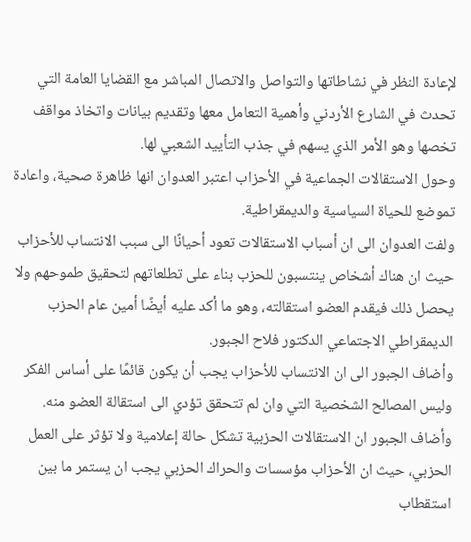لإعادة النظر في نشاطاتها والتواصل والاتصال المباشر مع القضايا العامة التي تحدث في الشارع الأردني وأهمية التعامل معها وتقديم بيانات واتخاذ مواقف تخصها وهو الأمر الذي يسهم في جذب التأييد الشعبي لها.
وحول الاستقالات الجماعية في الأحزاب اعتبر العدوان انها ظاهرة صحية، واعادة تموضع للحياة السياسية والديمقراطية.
ولفت العدوان الى ان أسباب الاستقالات تعود أحيانًا الى سبب الانتساب للأحزاب حيث ان هناك أشخاص ينتسبون للحزب بناء على تطلعاتهم لتحقيق طموحهم ولا يحصل ذلك فيقدم العضو استقالته، وهو ما أكد عليه أيضًا أمين عام الحزب الديمقراطي الاجتماعي الدكتور فلاح الجبور.
وأضاف الجبور الى ان الانتساب للأحزاب يجب أن يكون قائمًا على أساس الفكر وليس المصالح الشخصية التي وان لم تتحقق تؤدي الى استقالة العضو منه.
وأضاف الجبور ان الاستقالات الحزبية تشكل حالة إعلامية ولا تؤثر على العمل الحزبي، حيث ان الأحزاب مؤسسات والحراك الحزبي يجب ان يستمر ما بين استقطاب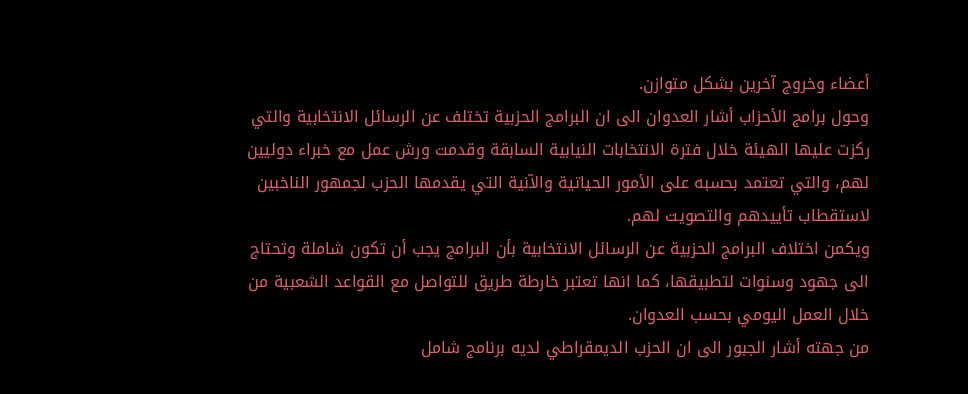أعضاء وخروج آخرين بشكل متوازن.
وحول برامج الأحزاب أشار العدوان الى ان البرامج الحزبية تختلف عن الرسائل الانتخابية والتي ركزت عليها الهيئة خلال فترة الانتخابات النيابية السابقة وقدمت ورش عمل مع خبراء دوليين لهم، والتي تعتمد بحسبه على الأمور الحياتية والآنية التي يقدمها الحزب لجمهور الناخبين لاستقطاب تأييدهم والتصويت لهم.
ويكمن اختلاف البرامج الحزبية عن الرسائل الانتخابية بأن البرامج يجب أن تكون شاملة وتحتاج الى جهود وسنوات لتطبيقها، كما انها تعتبر خارطة طريق للتواصل مع القواعد الشعبية من خلال العمل اليومي بحسب العدوان.
من جهته أشار الجبور الى ان الحزب الديمقراطي لديه برنامج شامل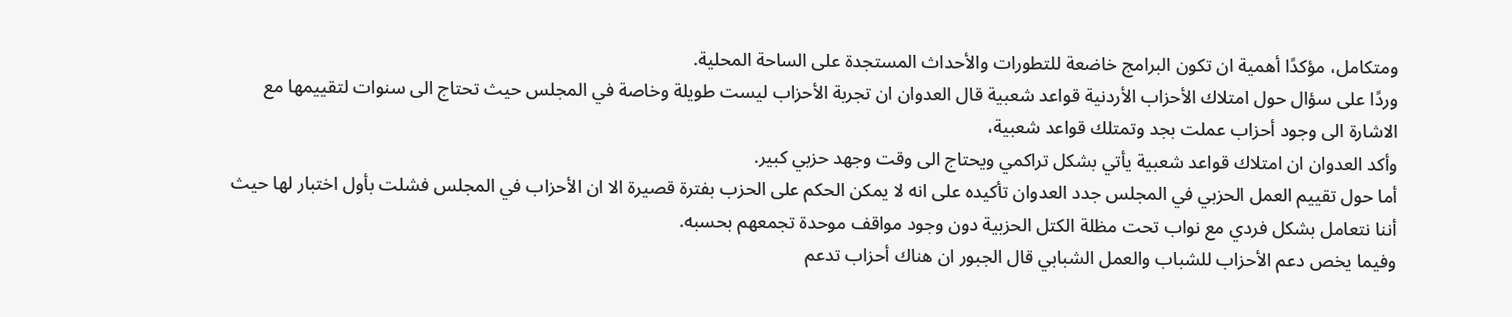ومتكامل، مؤكدًا أهمية ان تكون البرامج خاضعة للتطورات والأحداث المستجدة على الساحة المحلية.
وردًا على سؤال حول امتلاك الأحزاب الأردنية قواعد شعبية قال العدوان ان تجربة الأحزاب ليست طويلة وخاصة في المجلس حيث تحتاج الى سنوات لتقييمها مع الاشارة الى وجود أحزاب عملت بجد وتمتلك قواعد شعبية،
وأكد العدوان ان امتلاك قواعد شعبية يأتي بشكل تراكمي ويحتاج الى وقت وجهد حزبي كبير.
أما حول تقييم العمل الحزبي في المجلس جدد العدوان تأكيده على انه لا يمكن الحكم على الحزب بفترة قصيرة الا ان الأحزاب في المجلس فشلت بأول اختبار لها حيث أننا نتعامل بشكل فردي مع نواب تحت مظلة الكتل الحزبية دون وجود مواقف موحدة تجمعهم بحسبه.
وفيما يخص دعم الأحزاب للشباب والعمل الشبابي قال الجبور ان هناك أحزاب تدعم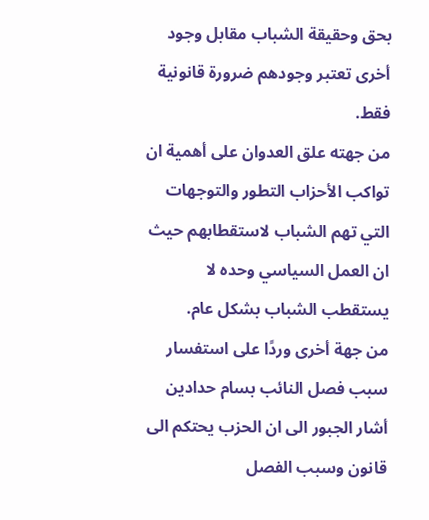بحق وحقيقة الشباب مقابل وجود أخرى تعتبر وجودهم ضرورة قانونية فقط.
من جهته علق العدوان على أهمية ان تواكب الأحزاب التطور والتوجهات التي تهم الشباب لاستقطابهم حيث ان العمل السياسي وحده لا يستقطب الشباب بشكل عام.
من جهة أخرى وردًا على استفسار سبب فصل النائب بسام حدادين أشار الجبور الى ان الحزب يحتكم الى قانون وسبب الفصل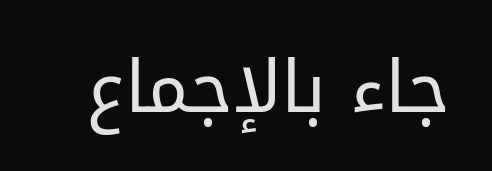جاء بالإجماع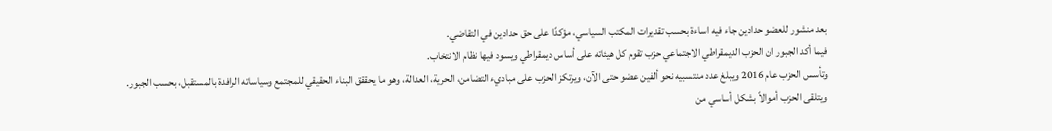بعد منشور للعضو حدادين جاء فيه اساءة بحسب تقديرات المكتب السياسي، مؤكدًا على حق حدادين في التقاضي.
فيما أكد الجبور ان الحزب الديمقراطي الاجتماعي حزب تقوم كل هيئاته على أساس ديمقراطي ويسود فيها نظام الانتخاب.
وتأسس الحزب عام 2016 ويبلغ عدد منتسبيه نحو ألفين عضو حتى الآن، ويرتكز الحزب على مباديء التضامن، الحرية، العدالة، وهو ما يحققق البناء الحقيقي للمجتمع وسياساته الرافدة بالمستقبل، بحسب الجبور.
ويتلقى الحزب أموالاً بشكل أساسي من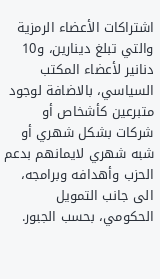اشتراكات الأعضاء الرمزية والتي تبلغ دينارين، و10 دنانير لأعضاء المكتب السياسي، بالاضافة لوجود متبرعين كأشخاص أو شركات بشكل شهري أو شبه شهري لايمانهم بدعم الحزب وأهدافه وبرامجه، الى جانب التمويل الحكومي، بحسب الجبور.